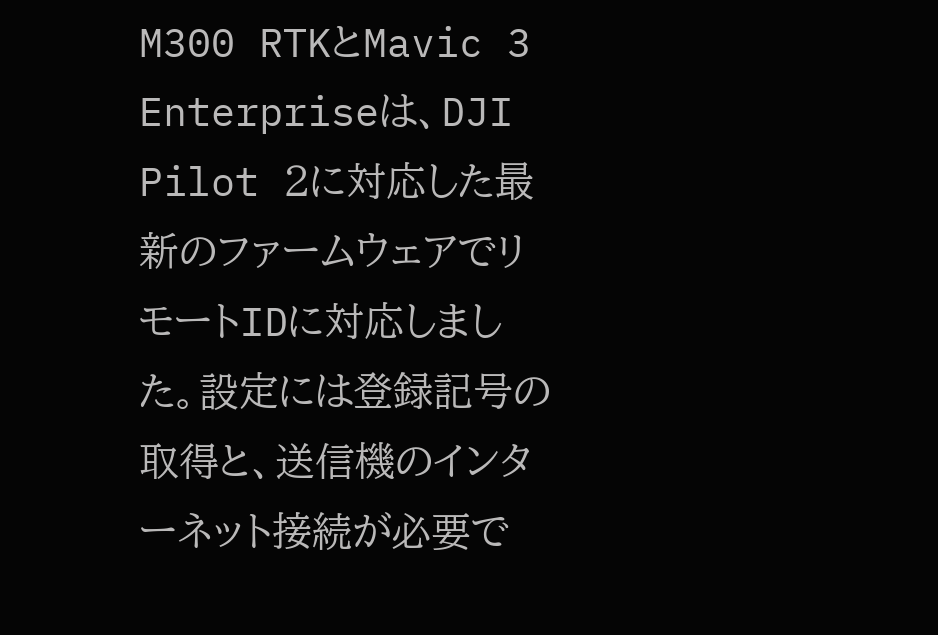M300 RTKとMavic 3 Enterpriseは、DJI Pilot 2に対応した最新のファームウェアでリモートIDに対応しました。設定には登録記号の取得と、送信機のインターネット接続が必要で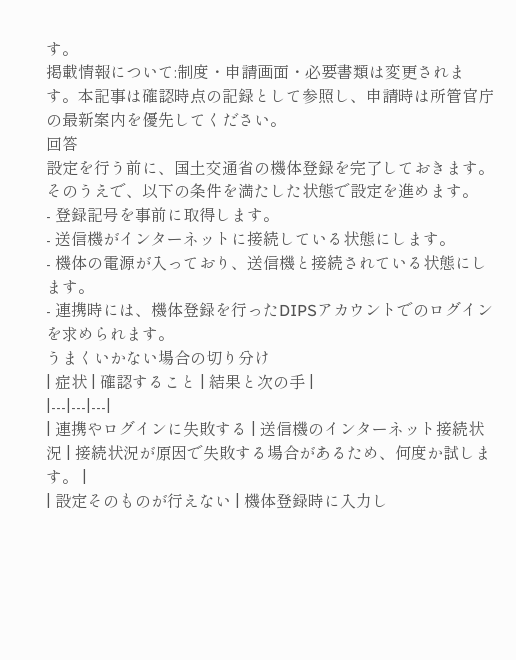す。
掲載情報について:制度・申請画面・必要書類は変更されます。本記事は確認時点の記録として参照し、申請時は所管官庁の最新案内を優先してください。
回答
設定を行う前に、国土交通省の機体登録を完了しておきます。そのうえで、以下の条件を満たした状態で設定を進めます。
- 登録記号を事前に取得します。
- 送信機がインターネットに接続している状態にします。
- 機体の電源が入っており、送信機と接続されている状態にします。
- 連携時には、機体登録を行ったDIPSアカウントでのログインを求められます。
うまくいかない場合の切り分け
| 症状 | 確認すること | 結果と次の手 |
|---|---|---|
| 連携やログインに失敗する | 送信機のインターネット接続状況 | 接続状況が原因で失敗する場合があるため、何度か試します。 |
| 設定そのものが行えない | 機体登録時に入力し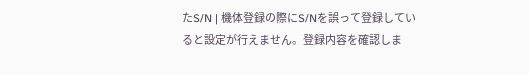たS/N | 機体登録の際にS/Nを誤って登録していると設定が行えません。登録内容を確認しま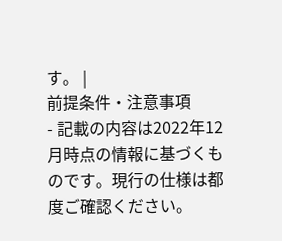す。 |
前提条件・注意事項
- 記載の内容は2022年12月時点の情報に基づくものです。現行の仕様は都度ご確認ください。